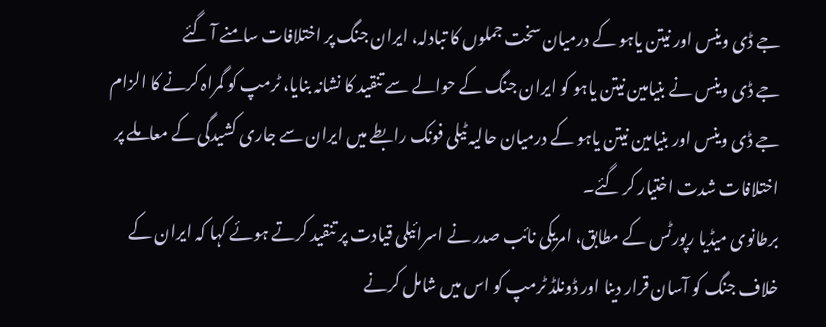جے ڈی وینس اور نیتن یاہو کے درمیان سخت جملوں کا تبادلہ، ایران جنگ پر اختلافات سامنے آ گئے
جے ڈی وینس نے بنیامین نیتن یاہو کو ایران جنگ کے حوالے سے تنقید کا نشانہ بنایا، ٹرمپ کو گمراہ کرنے کا الزام
جے ڈی وینس اور بنیامین نیتن یاہو کے درمیان حالیہ ٹیلی فونک رابطے میں ایران سے جاری کشیدگی کے معاملے پر اختلافات شدت اختیار کر گئے۔
برطانوی میڈیا رپورٹس کے مطابق، امریکی نائب صدر نے اسرائیلی قیادت پر تنقید کرتے ہوئے کہا کہ ایران کے خلاف جنگ کو آسان قرار دینا اور ڈونلڈ ٹرمپ کو اس میں شامل کرنے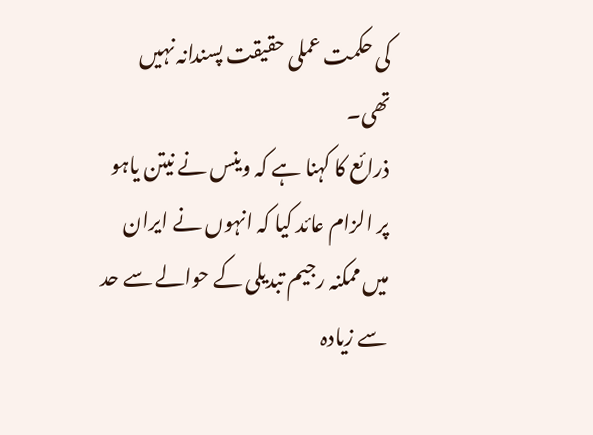کی حکمت عملی حقیقت پسندانہ نہیں تھی۔
ذرائع کا کہنا ہے کہ وینس نے نیتن یاہو پر الزام عائد کیا کہ انہوں نے ایران میں ممکنہ رجیم تبدیلی کے حوالے سے حد سے زیادہ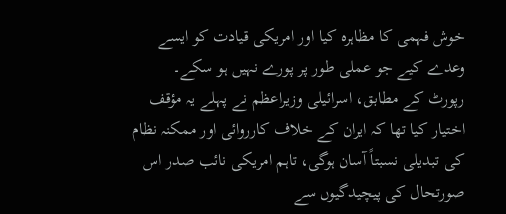خوش فہمی کا مظاہرہ کیا اور امریکی قیادت کو ایسے وعدے کیے جو عملی طور پر پورے نہیں ہو سکے۔
رپورٹ کے مطابق، اسرائیلی وزیراعظم نے پہلے یہ مؤقف اختیار کیا تھا کہ ایران کے خلاف کارروائی اور ممکنہ نظام کی تبدیلی نسبتاً آسان ہوگی، تاہم امریکی نائب صدر اس صورتحال کی پیچیدگیوں سے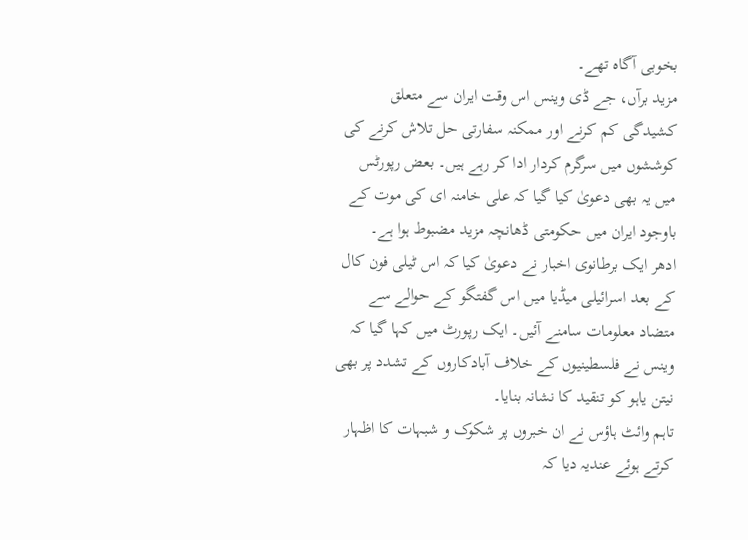بخوبی آگاہ تھے۔
مزید برآں، جے ڈی وینس اس وقت ایران سے متعلق کشیدگی کم کرنے اور ممکنہ سفارتی حل تلاش کرنے کی کوششوں میں سرگرم کردار ادا کر رہے ہیں۔ بعض رپورٹس میں یہ بھی دعویٰ کیا گیا کہ علی خامنہ ای کی موت کے باوجود ایران میں حکومتی ڈھانچہ مزید مضبوط ہوا ہے۔
ادھر ایک برطانوی اخبار نے دعویٰ کیا کہ اس ٹیلی فون کال کے بعد اسرائیلی میڈیا میں اس گفتگو کے حوالے سے متضاد معلومات سامنے آئیں۔ ایک رپورٹ میں کہا گیا کہ وینس نے فلسطینیوں کے خلاف آبادکاروں کے تشدد پر بھی نیتن یاہو کو تنقید کا نشانہ بنایا۔
تاہم وائٹ ہاؤس نے ان خبروں پر شکوک و شبہات کا اظہار کرتے ہوئے عندیہ دیا کہ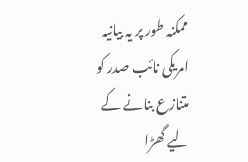ممکنہ طور پر یہ بیانیہ امریکی نائب صدر کو متنازع بنانے کے لیے گھڑا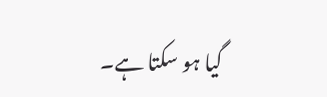گیا ہو سکتا ہے۔